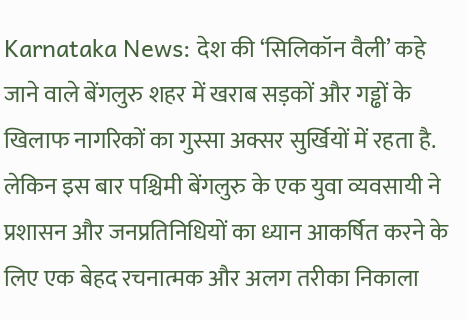Karnataka News: देश की ‘सिलिकॉन वैली’ कहे जाने वाले बेंगलुरु शहर में खराब सड़कों और गड्ढों के खिलाफ नागरिकों का गुस्सा अक्सर सुर्खियों में रहता है. लेकिन इस बार पश्चिमी बेंगलुरु के एक युवा व्यवसायी ने प्रशासन और जनप्रतिनिधियों का ध्यान आकर्षित करने के लिए एक बेहद रचनात्मक और अलग तरीका निकाला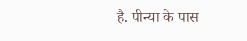है. पीन्या के पास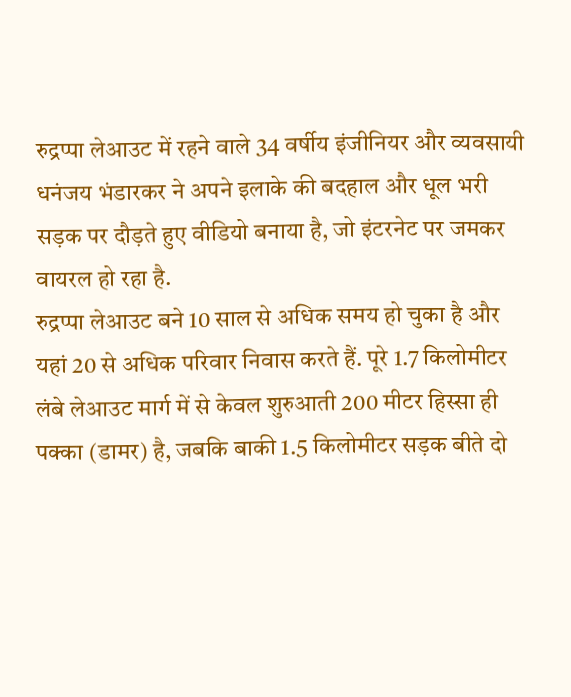रुद्रप्पा लेआउट में रहने वाले 34 वर्षीय इंजीनियर और व्यवसायी धनंजय भंडारकर ने अपने इलाके की बदहाल और धूल भरी सड़क पर दौड़ते हुए वीडियो बनाया है, जो इंटरनेट पर जमकर वायरल हो रहा है.
रुद्रप्पा लेआउट बने 10 साल से अधिक समय हो चुका है और यहां 20 से अधिक परिवार निवास करते हैं. पूरे 1.7 किलोमीटर लंबे लेआउट मार्ग में से केवल शुरुआती 200 मीटर हिस्सा ही पक्का (डामर) है, जबकि बाकी 1.5 किलोमीटर सड़क बीते दो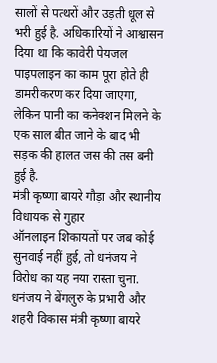सालों से पत्थरों और उड़ती धूल से भरी हुई है. अधिकारियों ने आश्वासन दिया था कि कावेरी पेयजल पाइपलाइन का काम पूरा होते ही डामरीकरण कर दिया जाएगा, लेकिन पानी का कनेक्शन मिलने के एक साल बीत जाने के बाद भी सड़क की हालत जस की तस बनी हुई है.
मंत्री कृष्णा बायरे गौड़ा और स्थानीय विधायक से गुहार
ऑनलाइन शिकायतों पर जब कोई सुनवाई नहीं हुई, तो धनंजय ने विरोध का यह नया रास्ता चुना. धनंजय ने बेंगलुरु के प्रभारी और शहरी विकास मंत्री कृष्णा बायरे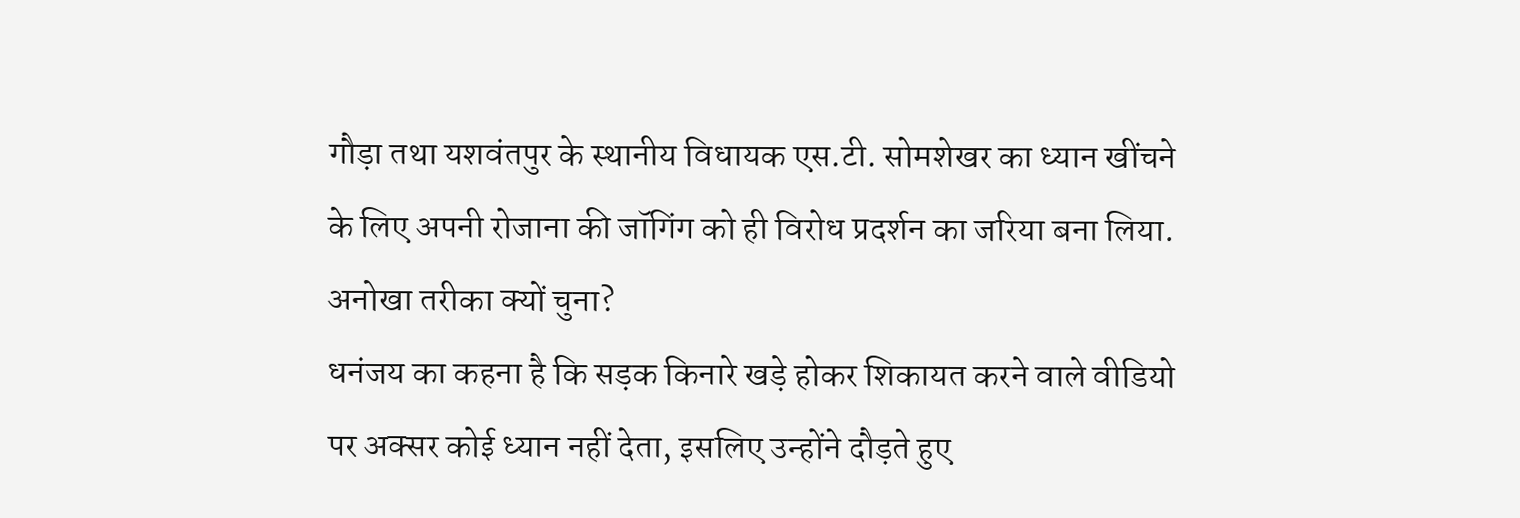गौड़ा तथा यशवंतपुर के स्थानीय विधायक एस.टी. सोमशेखर का ध्यान खींचने के लिए अपनी रोजाना की जॉगिंग को ही विरोध प्रदर्शन का जरिया बना लिया.
अनोखा तरीका क्यों चुना?
धनंजय का कहना है कि सड़क किनारे खड़े होकर शिकायत करने वाले वीडियो पर अक्सर कोई ध्यान नहीं देता, इसलिए उन्होंने दौड़ते हुए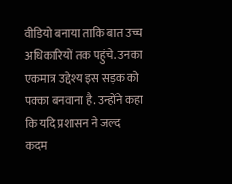वीडियो बनाया ताकि बात उच्च अधिकारियों तक पहुंचे. उनका एकमात्र उद्देश्य इस सड़क को पक्का बनवाना है. उन्होंने कहा कि यदि प्रशासन ने जल्द कदम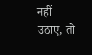नहीं उठाए, तो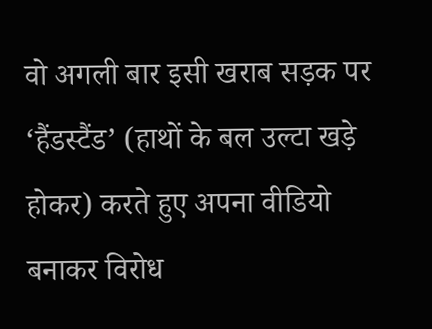वो अगली बार इसी खराब सड़क पर ‘हैंडस्टैंड’ (हाथों के बल उल्टा खड़े होकर) करते हुए अपना वीडियो बनाकर विरोध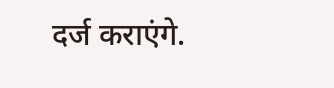दर्ज कराएंगे.